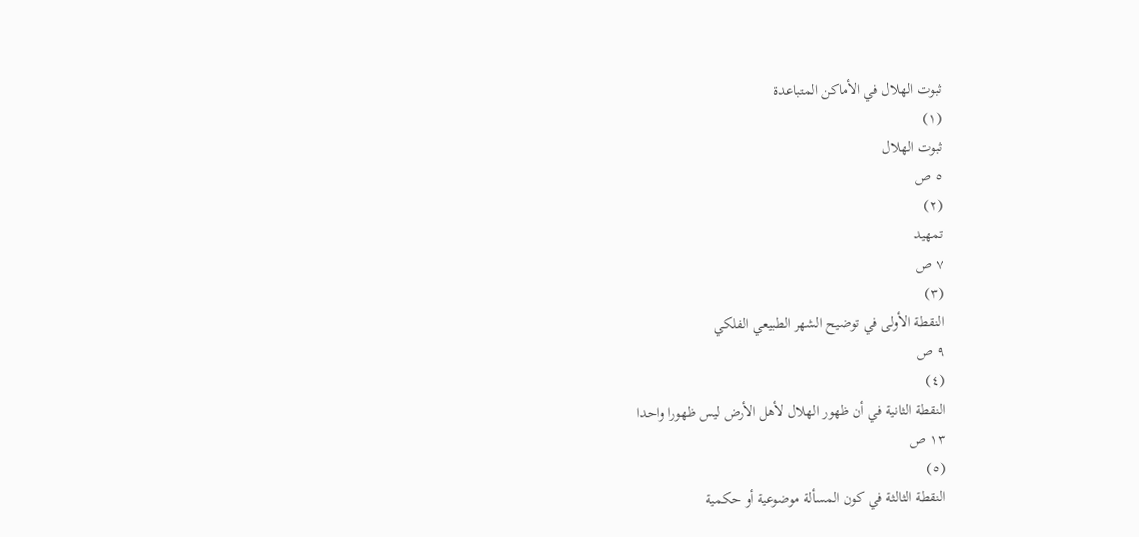ثبوت الهلال في الأماكن المتباعدة
(١)
ثبوت الهلال
٥ ص
(٢)
تمهيد
٧ ص
(٣)
النقطة الأولى في توضيح الشهر الطبيعي الفلكي
٩ ص
(٤)
النقطة الثانية في أن ظهور الهلال لأهل الأرض ليس ظهورا واحدا
١٣ ص
(٥)
النقطة الثالثة في كون المسألة موضوعية أو حكمية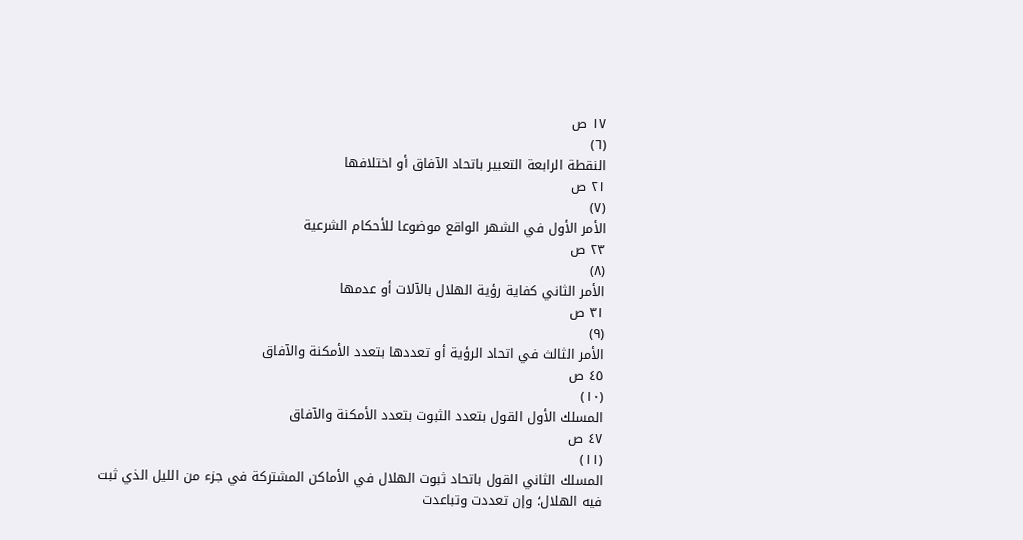١٧ ص
(٦)
النقطة الرابعة التعبير باتحاد الآفاق أو اختلافها
٢١ ص
(٧)
الأمر الأول في الشهر الواقع موضوعا للأحكام الشرعية
٢٣ ص
(٨)
الأمر الثاني كفاية رؤية الهلال بالآلات أو عدمها
٣١ ص
(٩)
الأمر الثالث في اتحاد الرؤية أو تعددها بتعدد الأمكنة والآفاق
٤٥ ص
(١٠)
المسلك الأول القول بتعدد الثبوت بتعدد الأمكنة والآفاق
٤٧ ص
(١١)
المسلك الثاني القول باتحاد ثبوت الهلال في الأماكن المشتركة في جزء من الليل الذي ثبت فيه الهلال؛ وإن تعددت وتباعدت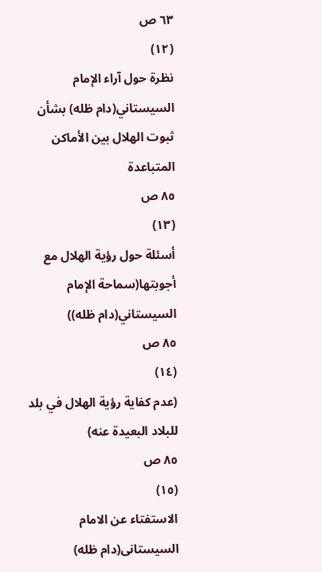٦٣ ص
(١٢)
نظرة حول آراء الإمام السيستاني(دام ظله) بشأن ثبوت الهلال بين الأماكن المتباعدة
٨٥ ص
(١٣)
أسئلة حول رؤية الهلال مع أجوبتها(سماحة الإمام السيستاني(دام ظله))
٨٥ ص
(١٤)
(عدم كفاية رؤية الهلال في بلد للبلاد البعيدة عنه)
٨٥ ص
(١٥)
الاستفتاء عن الامام السيستانى(دام ظله)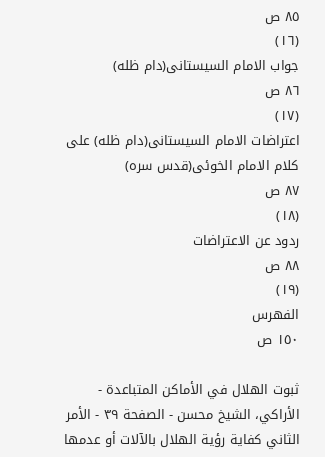٨٥ ص
(١٦)
جواب الامام السيستانى(دام ظله)
٨٦ ص
(١٧)
اعتراضات الامام السيستانى(دام ظله) على كلام الامام الخوئى(قدس سره)
٨٧ ص
(١٨)
ردود عن الاعتراضات
٨٨ ص
(١٩)
الفهرس
١٥٠ ص

ثبوت الهلال في الأماكن المتباعدة - الأراكي، الشيخ محسن - الصفحة ٣٩ - الأمر الثاني كفاية رؤية الهلال بالآلات أو عدمها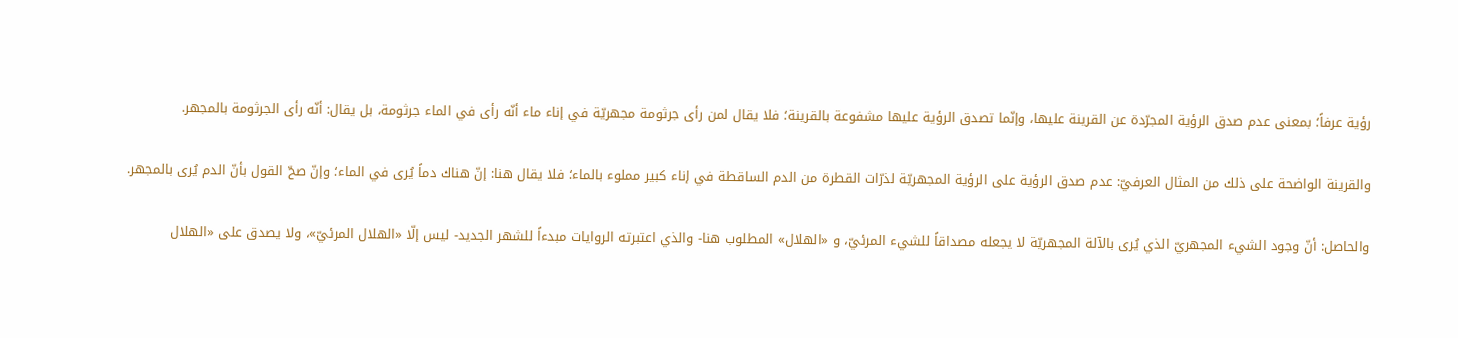رؤية عرفاً؛ بمعنى عدم صدق الرؤية المجرّدة عن القرينة عليها، وإنّما تصدق الرؤية عليها مشفوعة بالقرينة؛ فلا يقال لمن رأى جرثومة مجهريّة في إناء ماء أنّه رأى في الماء جرثومة، بل يقال: أنّه رأى الجرثومة بالمجهر.

والقرينة الواضحة على ذلك من المثال العرفيّ: عدم صدق الرؤية على الرؤية المجهريّة لذرّات القطرة من الدم الساقطة في إناء كبير مملوء بالماء؛ فلا يقال هنا: إنّ هناك دماً يُرى في الماء؛ وإنّ صحّ القول بأنّ الدم يُرى بالمجهر.

والحاصل: أنّ وجود الشي‌ء المجهريّ الذي يُرى بالآلة المجهريّة لا يجعله مصداقاً للشي‌ء المرئيّ، و «الهلال» المطلوب هنا- والذي اعتبرته الروايات مبدءاً للشهر الجديد- ليس إلّا «الهلال المرئيّ»، ولا يصدق على «الهلال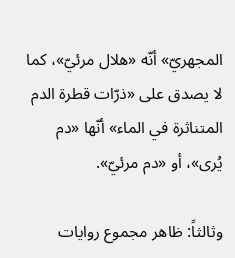المجهريّ» أنّه «هلال مرئيّ»، كما لا يصدق على «ذرّات قطرة الدم المتناثرة في الماء» أنّها «دم يُرى»، أو «دم مرئيّ».

وثالثاً: ظاهر مجموع روايات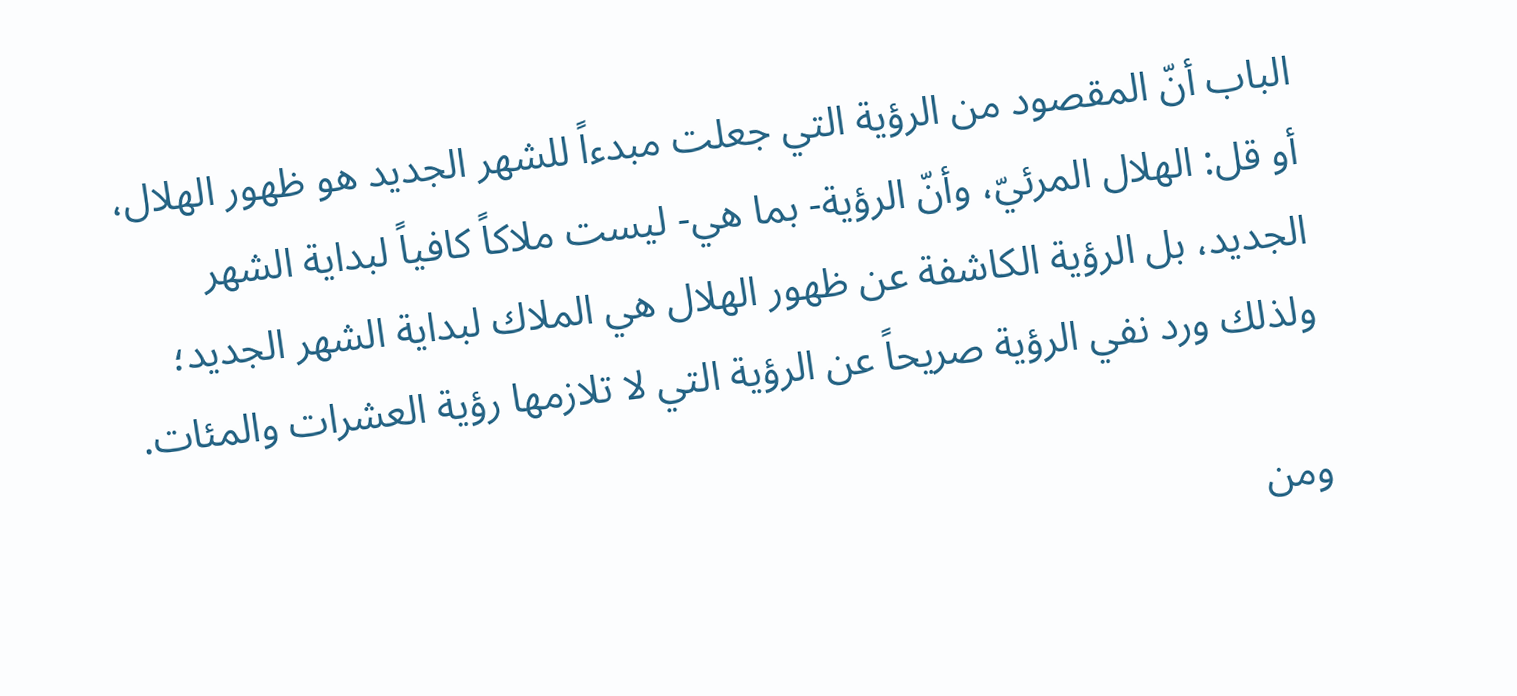الباب أنّ المقصود من الرؤية التي جعلت مبدءاً للشهر الجديد هو ظهور الهلال، أو قل: الهلال المرئيّ، وأنّ الرؤية- بما هي- ليست ملاكاً كافياً لبداية الشهر الجديد، بل الرؤية الكاشفة عن ظهور الهلال هي الملاك لبداية الشهر الجديد؛ ولذلك ورد نفي الرؤية صريحاً عن الرؤية التي لا تلازمها رؤية العشرات والمئات.

ومن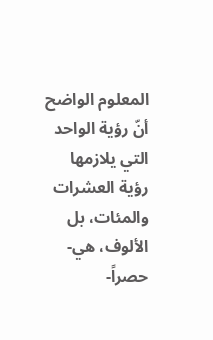المعلوم الواضح أنّ رؤية الواحد التي يلازمها رؤية العشرات والمئات، بل الألوف، هي- حصراً-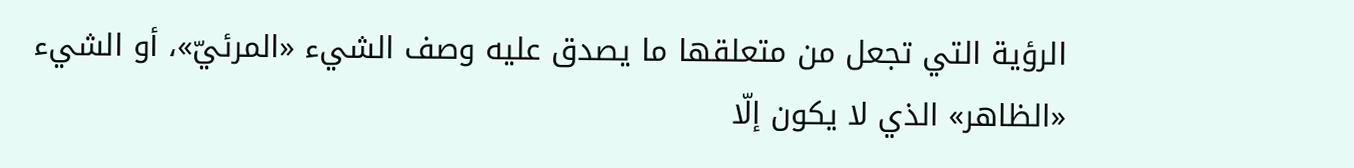الرؤية التي تجعل من متعلقها ما يصدق عليه وصف الشي‌ء «المرئيّ»، أو الشي‌ء «الظاهر» الذي لا يكون إلّا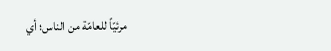مرئيّاً للعامّة من الناس؛ أي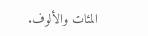المئات والألوف.